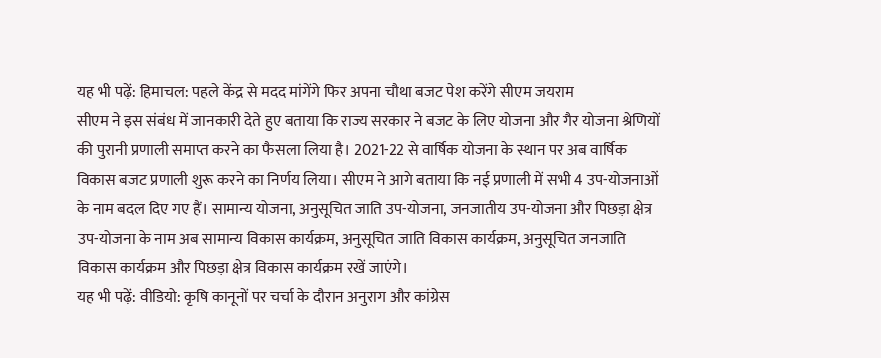यह भी पढ़ें: हिमाचल: पहले केंद्र से मदद मांगेंगे फिर अपना चौथा बजट पेश करेंगे सीएम जयराम
सीएम ने इस संबंध में जानकारी देते हुए बताया कि राज्य सरकार ने बजट के लिए योजना और गैर योजना श्रेणियों की पुरानी प्रणाली समाप्त करने का फैसला लिया है। 2021-22 से वार्षिक योजना के स्थान पर अब वार्षिक विकास बजट प्रणाली शुरू करने का निर्णय लिया। सीएम ने आगे बताया कि नई प्रणाली में सभी 4 उप-योजनाओं के नाम बदल दिए गए हैं। सामान्य योजना, अनुसूचित जाति उप-योजना, जनजातीय उप-योजना और पिछड़ा क्षेत्र उप-योजना के नाम अब सामान्य विकास कार्यक्रम, अनुसूचित जाति विकास कार्यक्रम, अनुसूचित जनजाति विकास कार्यक्रम और पिछड़ा क्षेत्र विकास कार्यक्रम रखें जाएंगे।
यह भी पढ़ें: वीडियो: कृषि कानूनों पर चर्चा के दौरान अनुराग और कांग्रेस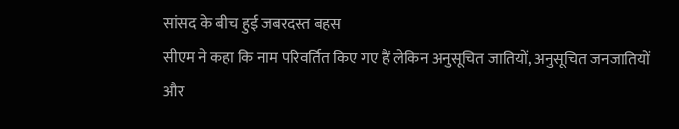सांसद के बीच हुई जबरदस्त बहस
सीएम ने कहा कि नाम परिवर्तित किए गए हैं लेकिन अनुसूचित जातियों, अनुसूचित जनजातियों और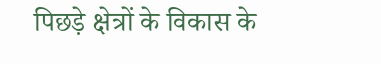पिछड़े क्षेत्रों के विकास के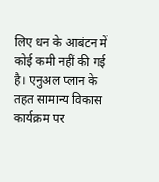लिए धन के आबंटन में कोई कमी नहीं की गई है। एनुअल प्लान के तहत सामान्य विकास कार्यक्रम पर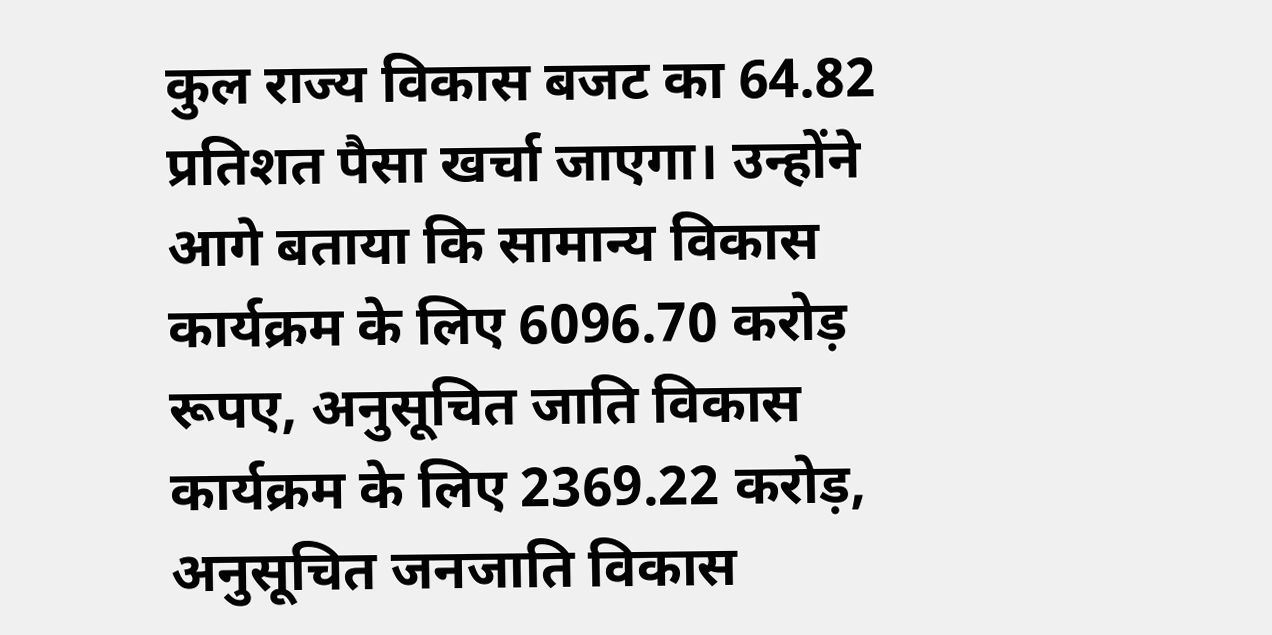कुल राज्य विकास बजट का 64.82 प्रतिशत पैसा खर्चा जाएगा। उन्होंने आगे बताया कि सामान्य विकास कार्यक्रम के लिए 6096.70 करोड़ रूपए, अनुसूचित जाति विकास कार्यक्रम के लिए 2369.22 करोड़, अनुसूचित जनजाति विकास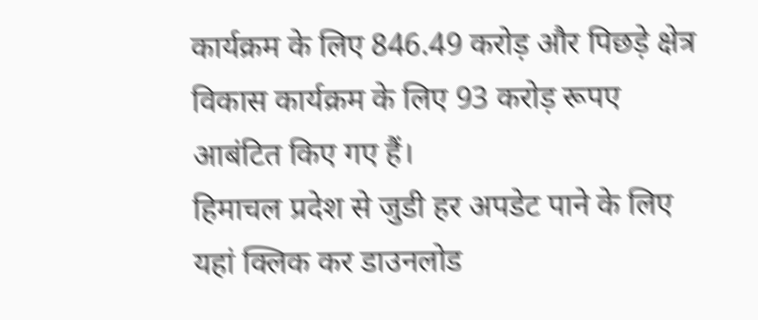कार्यक्रम के लिए 846.49 करोड़ और पिछड़े क्षेत्र विकास कार्यक्रम के लिए 93 करोड़ रूपए आबंटित किए गए हैं।
हिमाचल प्रदेश से जुडी हर अपडेट पाने के लिए यहां क्लिक कर डाउनलोड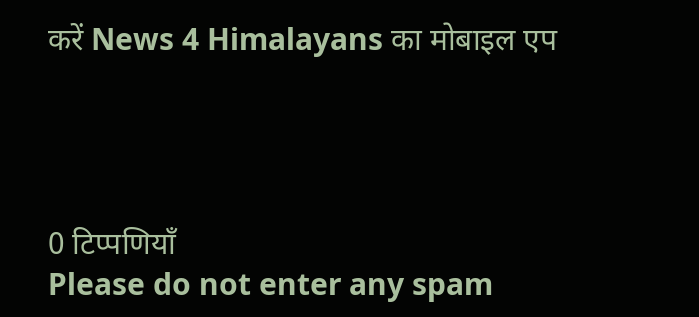करें News 4 Himalayans का मोबाइल एप




0 टिप्पणियाँ
Please do not enter any spam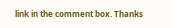link in the comment box. Thanks